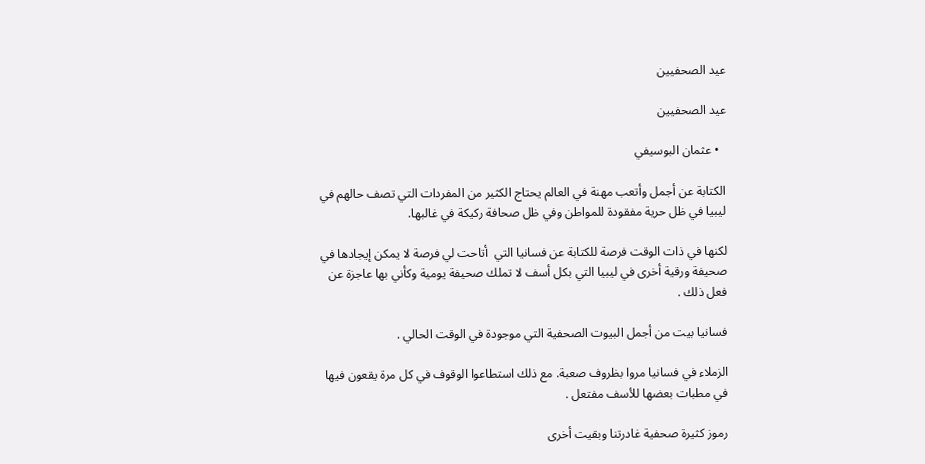عيد الصحفيين

عيد الصحفيين

  • عثمان البوسيفي

الكتابة عن أجمل وأتعب مهنة في العالم يحتاج الكثير من المفردات التي تصف حالهم في ليبيا في ظل حرية مفقودة للمواطن وفي ظل صحافة ركيكة في غالبها.

لكنها في ذات الوقت فرصة للكتابة عن فسانيا التي  أتاحت لي فرصة لا يمكن إيجادها في صحيفة ورقية أخرى في ليبيا التي بكل أسف لا تملك صحيفة يومية وكأني بها عاجزة عن فعل ذلك .

فسانيا بيت من أجمل البيوت الصحفية التي موجودة في الوقت الحالي .

الزملاء في فسانيا مروا بظروف صعبة. مع ذلك استطاعوا الوقوف في كل مرة يقعون فيها في مطبات بعضها للأسف مفتعل .

رموز كثيرة صحفية غادرتنا وبقيت أخرى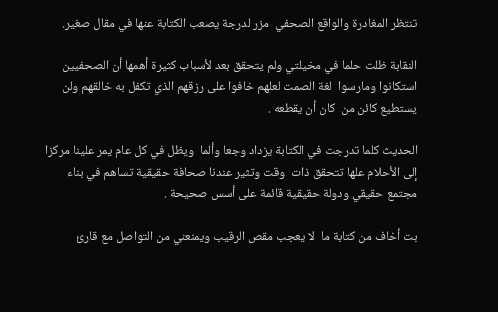تنتظر المغادرة والواقع الصحفي  مزر لدرجة يصعب الكتابة عنها في مقال صغير.

النقابة ظلت حلما في مخيلتي ولم يتحقق بعد لأسباب كثيرة أهمها أن الصحفيين استكانوا ومارسوا  لغة الصمت لعلهم خافوا على رزقهم الذي تكفل به خالقهم ولن يستطيع كائن من  كان أن يقطعه .

الحديث كلما تدرجت في الكتابة يزداد وجعا وألما  ويظل في كل عام يمر علينا مركزا إلى الأحلام علها تتحقق ذات  وقت وتثير عندنا صحافة حقيقية تساهم في بناء مجتمع حقيقي ودولة حقيقية قائمة على أسس صحيحة .

بت أخاف من كتابة ما  لا يعجب مقص الرقيب ويمنعني من التواصل مع قارئ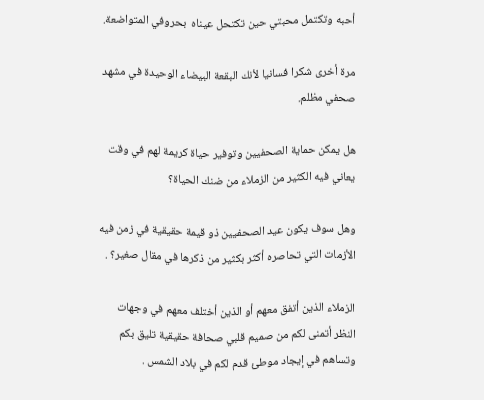أحبه وتكتمل محبتي حين تكتحل عيناه  بحروفي المتواضعة.

مرة أخرى شكرا فسانيا لأنك البقعة البيضاء الوحيدة في مشهد صحفي مظلم.

هل يمكن حماية الصحفيين وتوفير حياة كريمة لهم في وقت يعاني فيه الكثير من الزملاء من ضنك الحياة؟

وهل سوف يكون عيد الصحفيين ذو قيمة حقيقية في زمن فيه الأزمات التي تحاصره أكثر بكثير من ذكرها في مقال صغير؟ .

الزملاء الذين أتفق معهم أو الذين أختلف معهم في وجهات النظر أتمنى لكم من صميم قلبي صحافة حقيقية تليق بكم وتساهم في إيجاد موطئ قدم لكم في بلاد الشمس .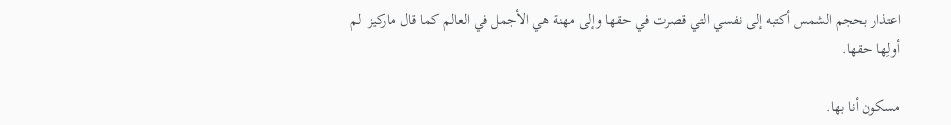اعتذار بحجم الشمس أكتبه إلى نفسي التي قصرت في حقها وإلى مهنة هي الأجمل في العالم كما قال ماركيز  لم أولِها حقها.

مسكون أنا بها.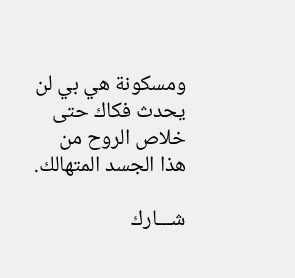ومسكونة هي بي لن يحدث فكاك حتى خلاص الروح من هذا الجسد المتهالك.

شـــارك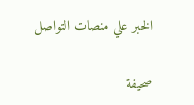الخبر علي منصات التواصل

صحيفة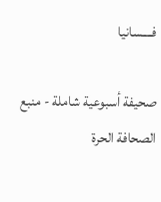فــــسانيا

صحيفة أسبوعية شاملة - منبع الصحافة الحرة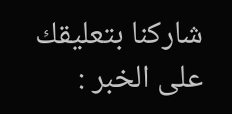شاركنا بتعليقك على الخبر :